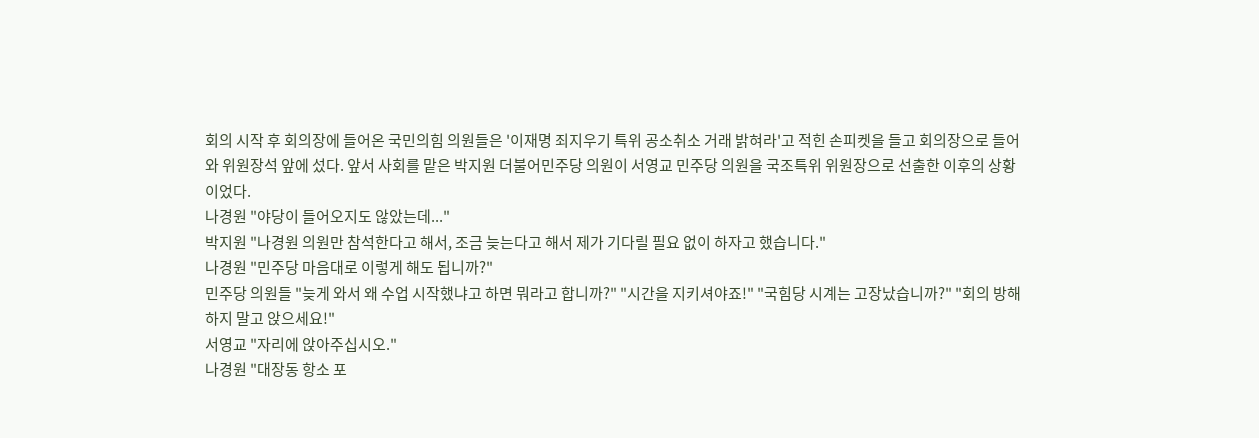회의 시작 후 회의장에 들어온 국민의힘 의원들은 '이재명 죄지우기 특위 공소취소 거래 밝혀라'고 적힌 손피켓을 들고 회의장으로 들어와 위원장석 앞에 섰다. 앞서 사회를 맡은 박지원 더불어민주당 의원이 서영교 민주당 의원을 국조특위 위원장으로 선출한 이후의 상황이었다.
나경원 "야당이 들어오지도 않았는데..."
박지원 "나경원 의원만 참석한다고 해서, 조금 늦는다고 해서 제가 기다릴 필요 없이 하자고 했습니다."
나경원 "민주당 마음대로 이렇게 해도 됩니까?"
민주당 의원들 "늦게 와서 왜 수업 시작했냐고 하면 뭐라고 합니까?" "시간을 지키셔야죠!" "국힘당 시계는 고장났습니까?" "회의 방해하지 말고 앉으세요!"
서영교 "자리에 앉아주십시오."
나경원 "대장동 항소 포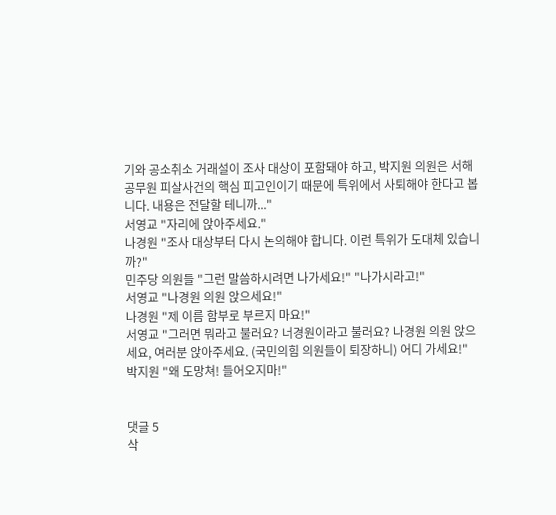기와 공소취소 거래설이 조사 대상이 포함돼야 하고, 박지원 의원은 서해공무원 피살사건의 핵심 피고인이기 때문에 특위에서 사퇴해야 한다고 봅니다. 내용은 전달할 테니까..."
서영교 "자리에 앉아주세요."
나경원 "조사 대상부터 다시 논의해야 합니다. 이런 특위가 도대체 있습니까?"
민주당 의원들 "그런 말씀하시려면 나가세요!" "나가시라고!"
서영교 "나경원 의원 앉으세요!"
나경원 "제 이름 함부로 부르지 마요!"
서영교 "그러면 뭐라고 불러요? 너경원이라고 불러요? 나경원 의원 앉으세요, 여러분 앉아주세요. (국민의힘 의원들이 퇴장하니) 어디 가세요!"
박지원 "왜 도망쳐! 들어오지마!"


댓글 5
삭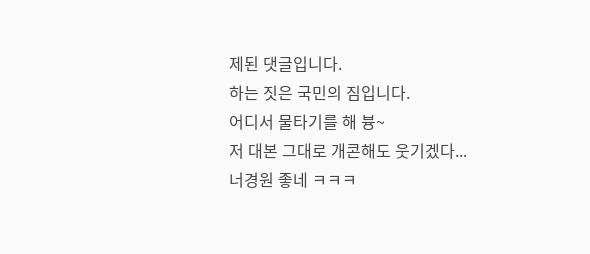제된 댓글입니다.
하는 짓은 국민의 짐입니다.
어디서 물타기를 해 븅~
저 대본 그대로 개콘해도 웃기겠다...
너경원 좋네 ㅋㅋㅋ